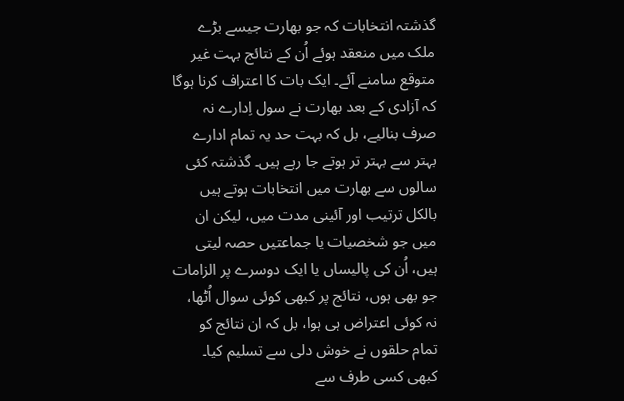گذشتہ انتخابات کہ جو بھارت جیسے بڑے ملک میں منعقد ہوئے اُن کے نتائج بہت غیر متوقع سامنے آئے۔ ایک بات کا اعتراف کرنا ہوگا کہ آزادی کے بعد بھارت نے سول اِدارے نہ صرف بنالیے، بل کہ بہت حد یہ تمام ادارے بہتر سے بہتر تر ہوتے جا رہے ہیں۔ گذشتہ کئی سالوں سے بھارت میں انتخابات ہوتے ہیں بالکل ترتیب اور آئینی مدت میں، لیکن ان میں جو شخصیات یا جماعتیں حصہ لیتی ہیں، اُن کی پالیساں یا ایک دوسرے پر الزامات جو بھی ہوں، نتائج پر کبھی کوئی سوال اُٹھا، نہ کوئی اعتراض ہی ہوا، بل کہ ان نتائج کو تمام حلقوں نے خوش دلی سے تسلیم کیا۔ کبھی کسی طرف سے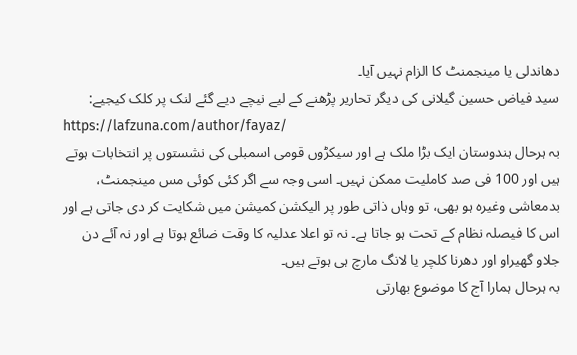دھاندلی یا مینجمنٹ کا الزام نہیں آیا۔
سید فیاض حسین گیلانی کی دیگر تحاریر پڑھنے کے لیے نیچے دیے گئے لنک پر کلک کیجیے:
https://lafzuna.com/author/fayaz/
بہ ہرحال ہندوستان ایک بڑا ملک ہے اور سیکڑوں قومی اسمبلی کی نشستوں پر انتخابات ہوتے ہیں اور 100 فی صد کاملیت ممکن نہیں۔ اسی وجہ سے اگر کئی کوئی مس مینجمنٹ، بدمعاشی وغیرہ ہو بھی، تو وہاں ذاتی طور پر الیکشن کمیشن میں شکایت کر دی جاتی ہے اور اس کا فیصلہ نظام کے تحت ہو جاتا ہے۔ نہ تو اعلا عدلیہ کا وقت ضائع ہوتا ہے اور نہ آئے دن جلاو گھیراو اور دھرنا کلچر یا لانگ مارچ ہی ہوتے ہیں۔
بہ ہرحال ہمارا آج کا موضوع بھارتی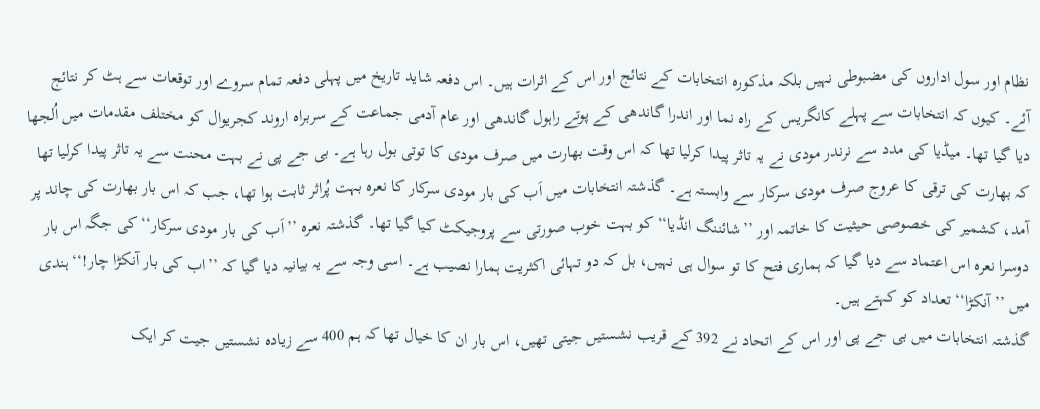نظام اور سول اداروں کی مضبوطی نہیں بلکہ مذکورہ انتخابات کے نتائج اور اس کے اثرات ہیں۔ اس دفعہ شاید تاریخ میں پہلی دفعہ تمام سروے اور توقعات سے ہٹ کر نتائج آئے۔ کیوں کہ انتخابات سے پہلے کانگریس کے راہ نما اور اندرا گاندھی کے پوتے راہول گاندھی اور عام آدمی جماعت کے سربراہ اروند کجریوال کو مختلف مقدمات میں اُلجھا دیا گیا تھا۔ میڈیا کی مدد سے نرندر مودی نے یہ تاثر پیدا کرلیا تھا کہ اس وقت بھارت میں صرف مودی کا توتی بول رہا ہے۔ بی جے پی نے بہت محنت سے یہ تاثر پیدا کرلیا تھا کہ بھارت کی ترقی کا عروج صرف مودی سرکار سے وابستہ ہے۔ گذشتہ انتخابات میں اَب کی بار مودی سرکار کا نعرہ بہت پُراثر ثابت ہوا تھا، جب کہ اس بار بھارت کی چاند پر آمد، کشمیر کی خصوصی حیثیت کا خاتمہ اور ’’شائننگ انڈیا‘‘ کو بہت خوب صورتی سے پروجیکٹ کیا گیا تھا۔ گذشتہ نعرہ ’’اَب کی بار مودی سرکار‘‘ کی جگہ اس بار دوسرا نعرہ اس اعتماد سے دیا گیا کہ ہماری فتح کا تو سوال ہی نہیں، بل کہ دو تہائی اکثریت ہمارا نصیب ہے۔ اسی وجہ سے یہ بیانیہ دیا گیا کہ ’’اب کی بار آنکڑا چار!‘‘ ہندی میں ’’آنکڑا‘‘ تعداد کو کہتے ہیں۔
گذشتہ انتخابات میں بی جے پی اور اس کے اتحاد نے 392 کے قریب نشستیں جیتی تھیں، اس بار ان کا خیال تھا کہ ہم 400 سے زیادہ نشستیں جیت کر ایک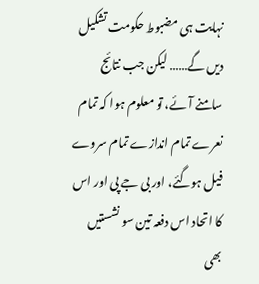نہایت ہی مضبوط حکومت تشکیل دیں گے…… لیکن جب نتائج سامنے آئے، تو معلوم ہوا کہ تمام نعرے تمام اندازے تمام سروے فیل ہوگئے، اور بی جے پی اور اس کا اتحاد اس دفعہ تین سو نشستیں بھی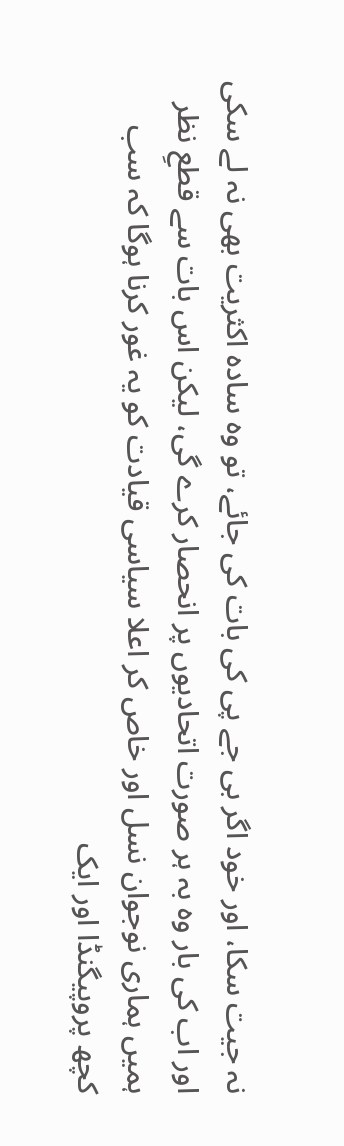نہ جیت سکا، اور خود اگر بی جے پی کی بات کی جائے، تو وہ سادہ اکثریت بھی نہ لے سکی اور اب کی بار وہ بہ ہر صورت اتحادیوں پر انحصار کرے گی، لیکن اس بات سے قطعِ نظر ہمیں ہماری نوجوان نسل اور خاص کر اعلا سیاسی قیادت کو یہ غور کرنا ہوگا کہ سب کچھ پروپیگنڈا اور ایک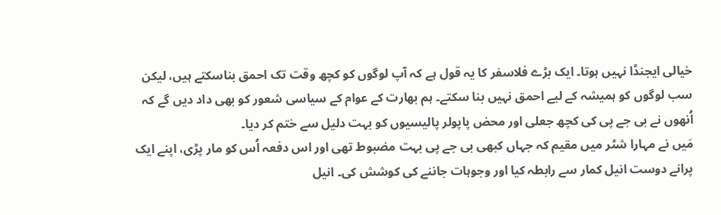خیالی ایجنڈا نہیں ہوتا۔ ایک بڑے فلاسفر کا یہ قول ہے کہ آپ لوگوں کو کچھ وقت تک احمق بناسکتے ہیں، لیکن سب لوگوں کو ہمیشہ کے لیے احمق نہیں بنا سکتے۔ ہم بھارت کے عوام کے سیاسی شعور کو بھی داد دیں گے کہ اُنھوں نے بی جے پی کی کچھ جعلی اور محض پاپولر پالیسیوں کو بہت دلیل سے ختم کر دیا۔
مَیں نے مہارا شٹر میں مقیم کہ جہاں کبھی بی جے پی بہت مضبوط تھی اور اس دفعہ اُس کو مار پڑی، اپنے ایک پرانے دوست انیل کمار سے رابطہ کیا اور وجوہات جاننے کی کوشش کی۔ انیل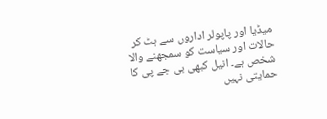میڈیا اور پاپولر اداروں سے ہٹ کر حالات اور سیاست کو سمجھنے والا شخص ہے۔ انیل کبھی بی جے پی کا حمایتی نہیں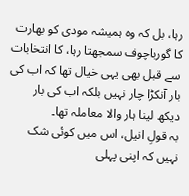رہا، بل کہ وہ ہمیشہ مودی کو بھارت کا گورباچوف سمجھتا رہا، کا انتخابات سے قبل بھی یہی خیال تھا کہ اب کی بار آنکڑا چار نہیں بلکہ اب کی بار دیکھ لینا ہار والا معاملہ تھا۔
بہ قولِ انیل، اس میں کوئی شک نہیں کہ اپنی پہلی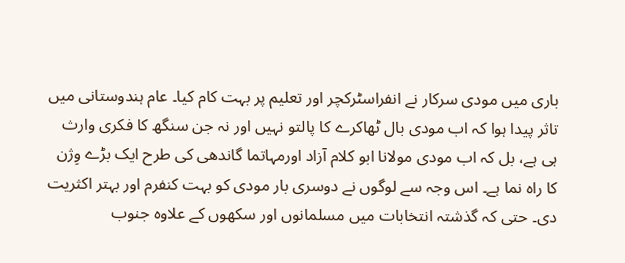باری میں مودی سرکار نے انفراسٹرکچر اور تعلیم پر بہت کام کیا۔ عام ہندوستانی میں تاثر پیدا ہوا کہ اب مودی بال ٹھاکرے کا پالتو نہیں اور نہ جن سنگھ کا فکری وارث ہی ہے، بل کہ اب مودی مولانا ابو کلام آزاد اورمہاتما گاندھی کی طرح ایک بڑے وِژن کا راہ نما ہے۔ اس وجہ سے لوگوں نے دوسری بار مودی کو بہت کنفرم اور بہتر اکثریت دی۔ حتی کہ گذشتہ انتخابات میں مسلمانوں اور سکھوں کے علاوہ جنوب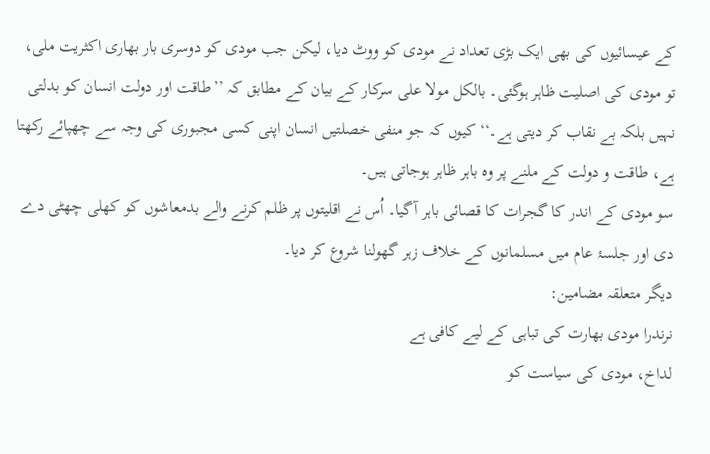کے عیسائیوں کی بھی ایک بڑی تعداد نے مودی کو ووٹ دیا، لیکن جب مودی کو دوسری بار بھاری اکثریت ملی، تو مودی کی اصلیت ظاہر ہوگئی۔ بالکل مولا علی سرکار کے بیان کے مطابق کہ ’’طاقت اور دولت انسان کو بدلتی نہیں بلکہ بے نقاب کر دیتی ہے۔‘‘ کیوں کہ جو منفی خصلتیں انسان اپنی کسی مجبوری کی وجہ سے چھپائے رکھتا ہے، طاقت و دولت کے ملنے پر وہ باہر ظاہر ہوجاتی ہیں۔
سو مودی کے اندر کا گجرات کا قصائی باہر آگیا۔ اُس نے اقلیتوں پر ظلم کرنے والے بدمعاشوں کو کھلی چھٹی دے دی اور جلسۂ عام میں مسلمانوں کے خلاف زہر گھولنا شروع کر دیا۔
دیگر متعلقہ مضامین:
نرندرا مودی بھارت کی تباہی کے لیے کافی ہے
لداخ، مودی کی سیاست کو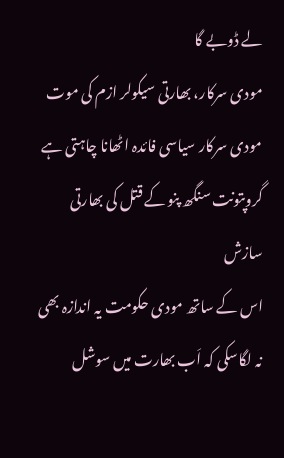لے ڈوبے گا
مودی سرکار، بھارتی سیکولر ازم کی موت
مودی سرکار سیاسی فائدہ اٹھانا چاہتی ہے
گروپتونت سنگھ پنو کے قتل کی بھارتی سازش
اس کے ساتھ مودی حکومت یہ اندازہ بھی نہ لگاسکی کہ اَب بھارت میں سوشل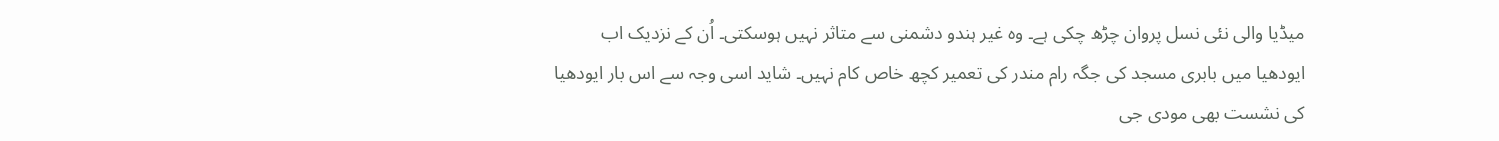میڈیا والی نئی نسل پروان چڑھ چکی ہے۔ وہ غیر ہندو دشمنی سے متاثر نہیں ہوسکتی۔ اُن کے نزدیک اب ایودھیا میں بابری مسجد کی جگہ رام مندر کی تعمیر کچھ خاص کام نہیں۔ شاید اسی وجہ سے اس بار ایودھیا کی نشست بھی مودی جی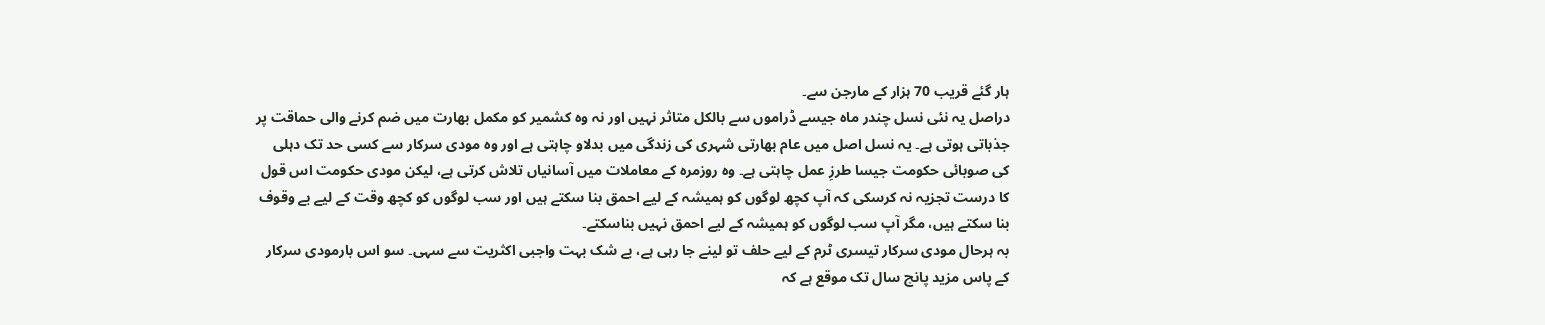ہار گئے قریب 70 ہزار کے مارجن سے۔
دراصل یہ نئی نسل چندر ماہ جیسے ڈراموں سے بالکل متاثر نہیں اور نہ وہ کشمیر کو مکمل بھارت میں ضم کرنے والی حماقت پر جذباتی ہوتی ہے۔ یہ نسل اصل میں عام بھارتی شہری کی زندگی میں بدلاو چاہتی ہے اور وہ مودی سرکار سے کسی حد تک دہلی کی صوبائی حکومت جیسا طرزِ عمل چاہتی ہے۔ وہ روزمرہ کے معاملات میں آسانیاں تلاش کرتی ہے، لیکن مودی حکومت اس قول کا درست تجزیہ نہ کرسکی کہ آپ کچھ لوگوں کو ہمیشہ کے لیے احمق بنا سکتے ہیں اور سب لوگوں کو کچھ وقت کے لیے بے وقوف بنا سکتے ہیں، مگر آپ سب لوگوں کو ہمیشہ کے لیے احمق نہیں بناسکتے۔
بہ ہرحال مودی سرکار تیسری ٹرم کے لیے حلف تو لینے جا رہی ہے، بے شک بہت واجبی اکثریت سے سہی۔ سو اس بارمودی سرکار کے پاس مزید پانچ سال تک موقع ہے کہ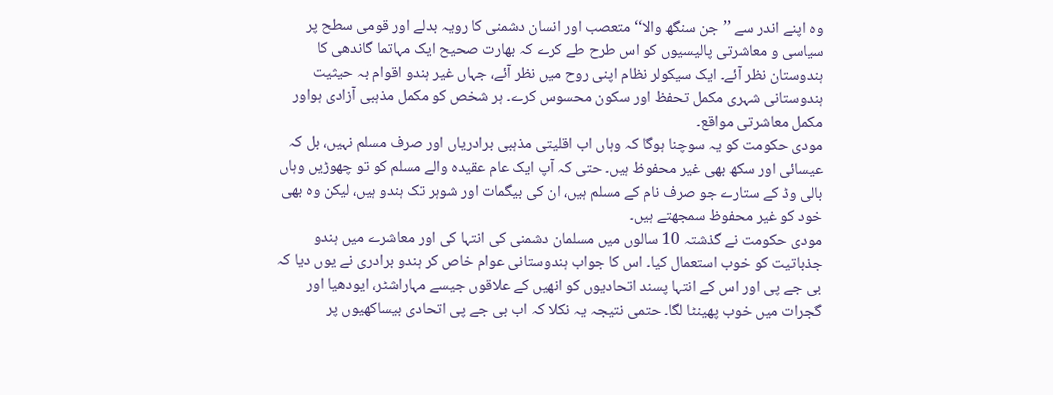وہ اپنے اندر سے ’’جن سنگھ والا‘‘ متعصب اور انسان دشمنی کا رویہ بدلے اور قومی سطح پر سیاسی و معاشرتی پالیسیوں کو اس طرح طے کرے کہ بھارت صحیح ایک مہاتما گاندھی کا ہندوستان نظر آئے۔ ایک سیکولر نظام اپنی روح میں نظر آئے، جہاں غیر ہندو اقوام بہ حیثیت ہندوستانی شہری مکمل تحفظ اور سکون محسوس کرے۔ ہر شخص کو مکمل مذہبی آزادی ہواور مکمل معاشرتی مواقع۔
مودی حکومت کو یہ سوچنا ہوگا کہ وہاں اب اقلیتی مذہبی برادریاں اور صرف مسلم نہیں، بل کہ عیسائی اور سکھ بھی غیر محفوظ ہیں۔ حتی کہ آپ ایک عام عقیدہ والے مسلم کو تو چھوڑیں وہاں بالی وڈ کے ستارے جو صرف نام کے مسلم ہیں، ان کی بیگمات اور شوہر تک ہندو ہیں، لیکن وہ بھی خود کو غیر محفوظ سمجھتے ہیں۔
مودی حکومت نے گذشتہ 10 سالوں میں مسلمان دشمنی کی انتہا کی اور معاشرے میں ہندو جذباتیت کو خوب استعمال کیا۔ اس کا جواب ہندوستانی عوام خاص کر ہندو برادری نے یوں دیا کہ بی جے پی اور اس کے انتہا پسند اتحادیوں کو انھیں کے علاقوں جیسے مہاراشٹر، ایودھیا اور گجرات میں خوب پھینٹا لگا۔ حتمی نتیجہ یہ نکلا کہ اب بی جے پی اتحادی بیساکھیوں پر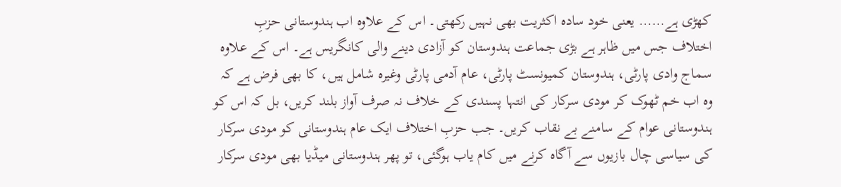کھڑی ہے…… یعنی خود سادہ اکثریت بھی نہیں رکھتی۔ اس کے علاوہ اب ہندوستانی حزبِ اختلاف جس میں ظاہر ہے بڑی جماعت ہندوستان کو آزادی دینے والی کانگریس ہے۔ اس کے علاوہ سماج وادی پارٹی، ہندوستان کمیونسٹ پارٹی، عام آدمی پارٹی وغیرہ شامل ہیں، کا بھی فرض ہے کہ وہ اب خم ٹھوک کر مودی سرکار کی انتہا پسندی کے خلاف نہ صرف آواز بلند کریں، بل کہ اس کو ہندوستانی عوام کے سامنے بے نقاب کریں۔ جب حزبِ اختلاف ایک عام ہندوستانی کو مودی سرکار کی سیاسی چال بازیوں سے آگاہ کرنے میں کام یاب ہوگئی، تو پھر ہندوستانی میڈیا بھی مودی سرکار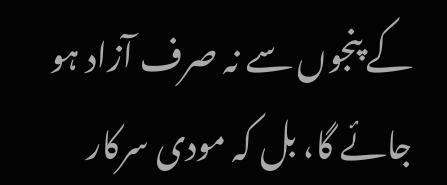کے پنجوں سے نہ صرف آزاد ہو جائے گا، بل کہ مودی سرکار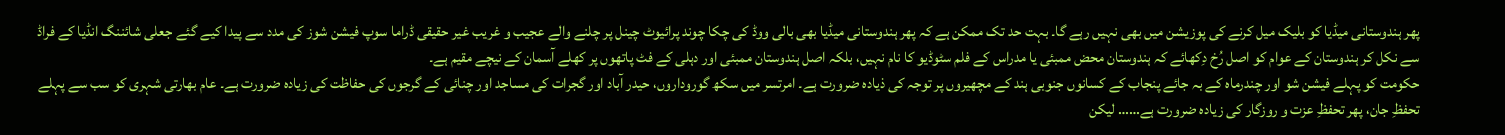پھر ہندوستانی میڈیا کو بلیک میل کرنے کی پوزیشن میں بھی نہیں رہے گا۔ بہت حد تک ممکن ہے کہ پھر ہندوستانی میڈیا بھی بالی ووڈ کی چکا چوند پرائیوٹ چینل پر چلنے والے عجیب و غریب غیر حقیقی ڈراما سوپ فیشن شوز کی مدد سے پیدا کیے گئے جعلی شائننگ انڈیا کے فراڈ سے نکل کر ہندوستان کے عوام کو اصل رُخ دِکھائے کہ ہندوستان محض ممبئی یا مدراس کے فلم سٹوڈیو کا نام نہیں، بلکہ اصل ہندوستان ممبئی اور دہلی کے فٹ پاتھوں پر کھلے آسمان کے نیچے مقیم ہے۔
حکومت کو پہلے فیشن شو اور چندرماہ کے بہ جائے پنجاب کے کسانوں جنوبی ہند کے مچھیروں پر توجہ کی ذیادہ ضرورت ہے۔ امرتسر میں سکھ گوروداروں، حیدر آباد اور گجرات کی مساجد اور چنائی کے گرجوں کی حفاظت کی زیادہ ضرورت ہے۔ عام بھارتی شہری کو سب سے پہلے تحفظِ جان، پھر تحفظِ عزت و روزگار کی زیادہ ضرورت ہے…… لیکن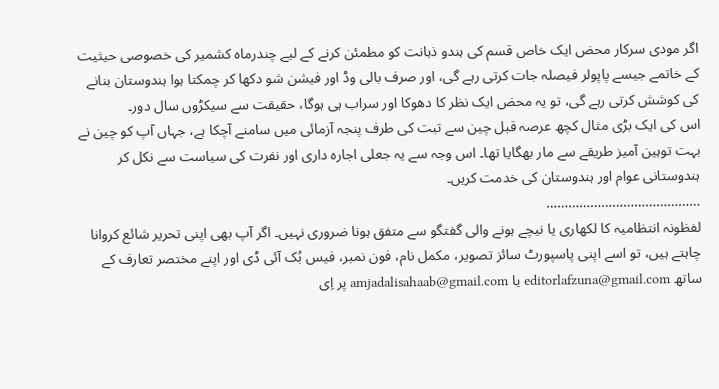اگر مودی سرکار محض ایک خاص قسم کی ہندو ذہانت کو مطمئن کرنے کے لیے چندرماہ کشمیر کی خصوصی حیثیت کے خاتمے جیسے پاپولر فیصلہ جات کرتی رہے گی، اور صرف بالی وڈ اور فیشن شو دکھا کر چمکتا ہوا ہندوستان بنانے کی کوشش کرتی رہے گی، تو یہ محض ایک نظر کا دھوکا اور سراب ہی ہوگا، حقیقت سے سیکڑوں سال دور۔
اس کی ایک بڑی مثال کچھ عرصہ قبل چین سے تبت کی طرف پنجہ آزمائی میں سامنے آچکا ہے، جہاں آپ کو چین نے بہت توہین آمیز طریقے سے مار بھگایا تھا۔ اس وجہ سے یہ جعلی اجارہ داری اور نفرت کی سیاست سے نکل کر ہندوستانی عوام اور ہندوستان کی خدمت کریں۔
……………………………………
لفظونہ انتظامیہ کا لکھاری یا نیچے ہونے والی گفتگو سے متفق ہونا ضروری نہیں۔ اگر آپ بھی اپنی تحریر شائع کروانا چاہتے ہیں، تو اسے اپنی پاسپورٹ سائز تصویر، مکمل نام، فون نمبر، فیس بُک آئی ڈی اور اپنے مختصر تعارف کے ساتھ editorlafzuna@gmail.com یا amjadalisahaab@gmail.com پر اِی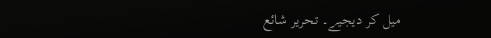میل کر دیجیے۔ تحریر شائع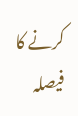کرنے کا فیصلہ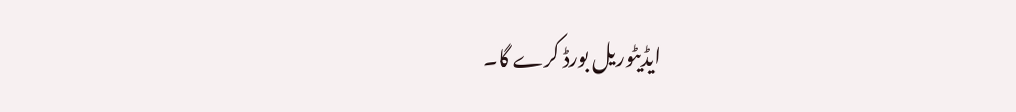ایڈیٹوریل بورڈ کرے گا۔